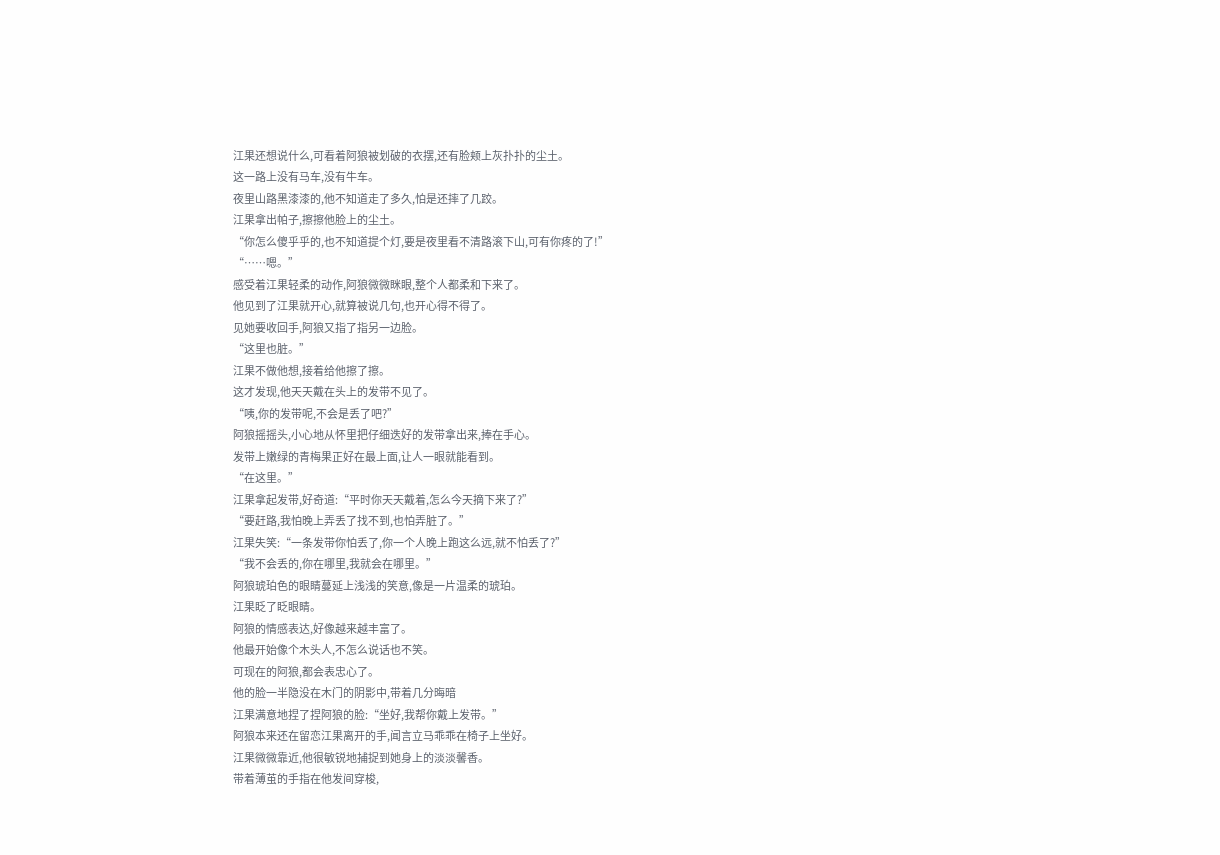江果还想说什么,可看着阿狼被划破的衣摆,还有脸颊上灰扑扑的尘土。
这一路上没有马车,没有牛车。
夜里山路黑漆漆的,他不知道走了多久,怕是还摔了几跤。
江果拿出帕子,擦擦他脸上的尘土。
“你怎么傻乎乎的,也不知道提个灯,要是夜里看不清路滚下山,可有你疼的了!”
“……嗯。”
感受着江果轻柔的动作,阿狼微微眯眼,整个人都柔和下来了。
他见到了江果就开心,就算被说几句,也开心得不得了。
见她要收回手,阿狼又指了指另一边脸。
“这里也脏。”
江果不做他想,接着给他擦了擦。
这才发现,他天天戴在头上的发带不见了。
“咦,你的发带呢,不会是丢了吧?”
阿狼摇摇头,小心地从怀里把仔细迭好的发带拿出来,捧在手心。
发带上嫩绿的青梅果正好在最上面,让人一眼就能看到。
“在这里。”
江果拿起发带,好奇道:“平时你天天戴着,怎么今天摘下来了?”
“要赶路,我怕晚上弄丢了找不到,也怕弄脏了。”
江果失笑:“一条发带你怕丢了,你一个人晚上跑这么远,就不怕丢了?”
“我不会丢的,你在哪里,我就会在哪里。”
阿狼琥珀色的眼睛蔓延上浅浅的笑意,像是一片温柔的琥珀。
江果眨了眨眼睛。
阿狼的情感表达,好像越来越丰富了。
他最开始像个木头人,不怎么说话也不笑。
可现在的阿狼,都会表忠心了。
他的脸一半隐没在木门的阴影中,带着几分晦暗
江果满意地捏了捏阿狼的脸:“坐好,我帮你戴上发带。”
阿狼本来还在留恋江果离开的手,闻言立马乖乖在椅子上坐好。
江果微微靠近,他很敏锐地捕捉到她身上的淡淡馨香。
带着薄茧的手指在他发间穿梭,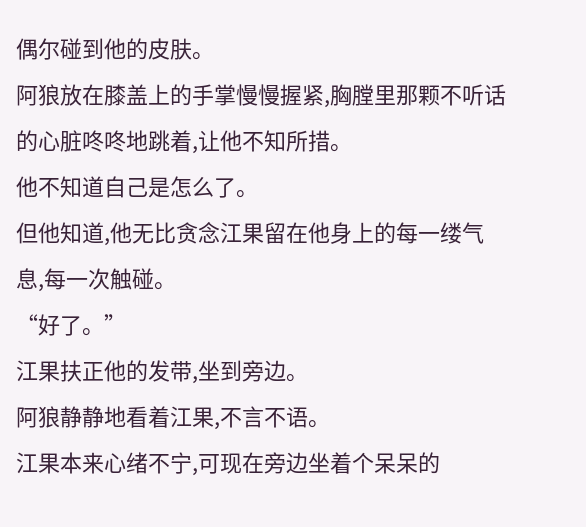偶尔碰到他的皮肤。
阿狼放在膝盖上的手掌慢慢握紧,胸膛里那颗不听话的心脏咚咚地跳着,让他不知所措。
他不知道自己是怎么了。
但他知道,他无比贪念江果留在他身上的每一缕气息,每一次触碰。
“好了。”
江果扶正他的发带,坐到旁边。
阿狼静静地看着江果,不言不语。
江果本来心绪不宁,可现在旁边坐着个呆呆的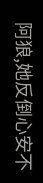阿狼,她反倒心安不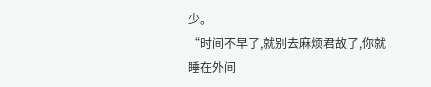少。
“时间不早了,就别去麻烦君故了,你就睡在外间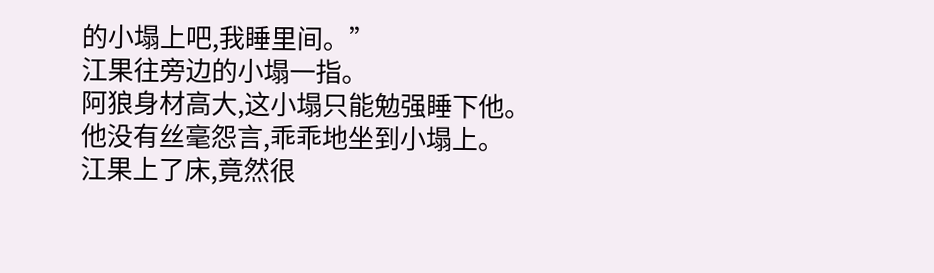的小塌上吧,我睡里间。”
江果往旁边的小塌一指。
阿狼身材高大,这小塌只能勉强睡下他。
他没有丝毫怨言,乖乖地坐到小塌上。
江果上了床,竟然很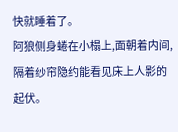快就睡着了。
阿狼侧身蜷在小榻上,面朝着内间,隔着纱帘隐约能看见床上人影的起伏。